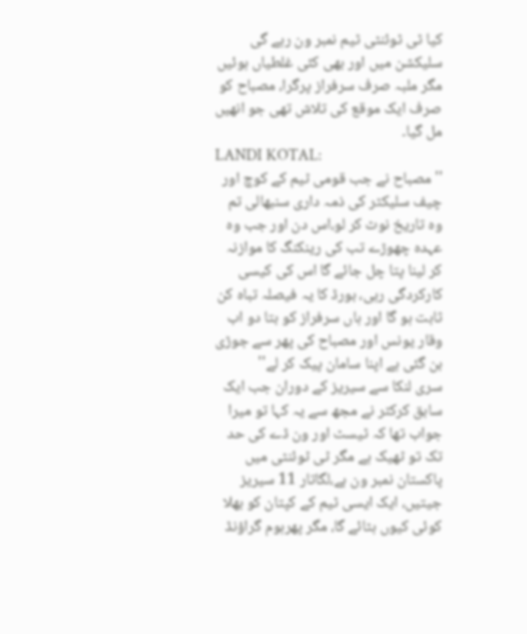کیا ٹی ٹوئنٹی ٹیم نمبر ون رہے گی
سلیکشن میں اور بھی کئی غلطیاں ہوئیں مگر ملبہ صرف سرفراز پرگرا، مصباح کو صرف ایک موقع کی تلاش تھی جو انھیں مل گیا۔
LANDI KOTAL:
''مصباح نے جب قومی ٹیم کے کوچ اور چیف سلیکٹر کی ذمہ داری سنبھالی تم وہ تاریخ نوٹ کر لو،اس دن اور جب وہ عہدہ چھوڑے تب کی رینکنگ کا موازنہ کر لینا پتا چل جائے گا اس کی کیسی کارکردگی رہی، بورڈ کا یہ فیصلہ تباہ کن ثابت ہو گا اور ہاں سرفراز کو بتا دو اب وقار یونس اور مصباح کی پھر سے جوڑی بن گئی ہے اپنا سامان پیک کر لے''
سری لنکا سے سیریز کے دوران جب ایک سابق کرکٹر نے مجھ سے یہ کہا تو میرا جواب تھا کہ ٹیسٹ اور ون ڈے کی حد تک تو ٹھیک ہے مگر ٹی ٹوئنٹی میں پاکستان نمبر ون ہے،لگاتار 11 سیریز جیتیں، ایک ایسی ٹیم کے کپتان کو بھلا کوئی کیوں ہٹائے گا، مگر پھرہوم گراؤنڈ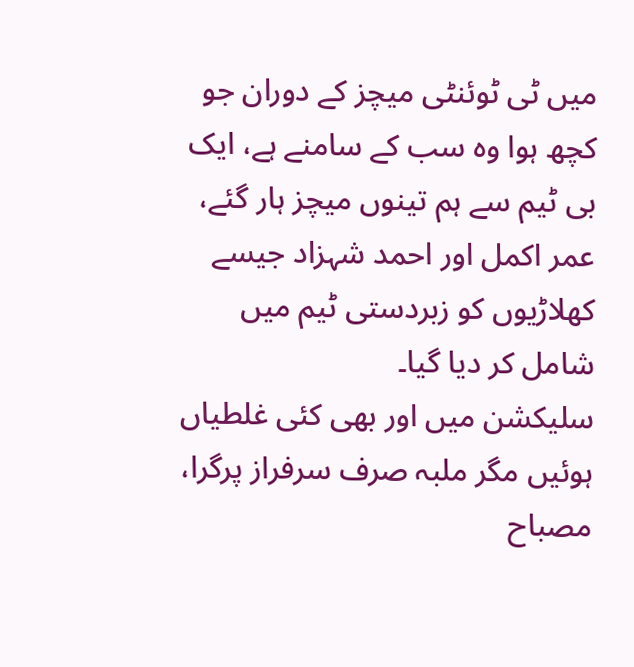میں ٹی ٹوئنٹی میچز کے دوران جو کچھ ہوا وہ سب کے سامنے ہے، ایک بی ٹیم سے ہم تینوں میچز ہار گئے، عمر اکمل اور احمد شہزاد جیسے کھلاڑیوں کو زبردستی ٹیم میں شامل کر دیا گیا۔
سلیکشن میں اور بھی کئی غلطیاں ہوئیں مگر ملبہ صرف سرفراز پرگرا، مصباح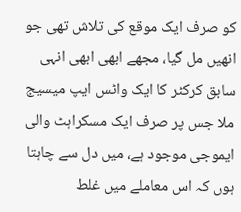کو صرف ایک موقع کی تلاش تھی جو انھیں مل گیا، مجھے ابھی ابھی انہی سابق کرکٹر کا ایک واٹس ایپ میسیج ملا جس پر صرف ایک مسکراہٹ والی ایموجی موجود ہے، میں دل سے چاہتا ہوں کہ اس معاملے میں غلط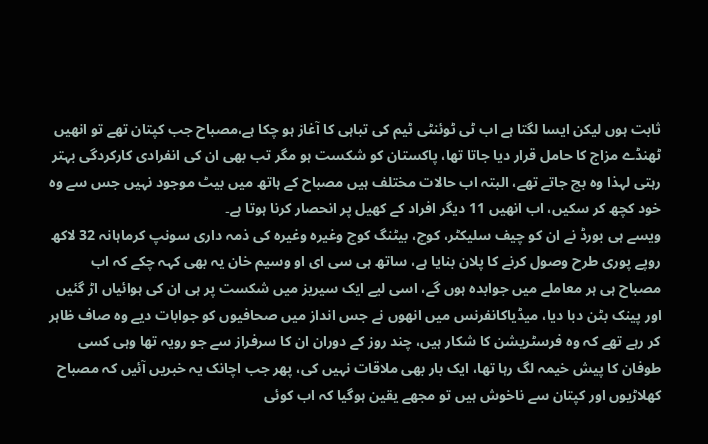ثابت ہوں لیکن ایسا لگتا ہے اب ٹی ٹوئنٹی ٹیم کی تباہی کا آغاز ہو چکا ہے،مصباح جب کپتان تھے تو انھیں ٹھنڈے مزاج کا حامل قرار دیا جاتا تھا، پاکستان کو شکست ہو مگر تب بھی ان کی انفرادی کارکردگی بہتر رہتی لہذا وہ بچ جاتے تھے، البتہ اب حالات مختلف ہیں مصباح کے ہاتھ میں بیٹ موجود نہیں جس سے وہ خود کچھ کر سکیں، اب انھیں 11 دیگر افراد کے کھیل پر انحصار کرنا ہوتا ہے۔
ویسے ہی بورڈ نے ان کو چیف سلیکٹر، کوچ، بیٹنگ کوچ وغیرہ وغیرہ کی ذمہ داری سونپ کرماہانہ 32 لاکھ روپے پوری طرح وصول کرنے کا پلان بنایا ہے، ساتھ ہی سی ای او وسیم خان یہ بھی کہہ چکے کہ اب مصباح ہی ہر معاملے میں جوابدہ ہوں گے، اسی لیے ایک سیریز میں شکست پر ہی ان کی ہوائیاں اڑ گئیں اور پینک بٹن دبا دیا، میڈیاکانفرنس میں انھوں نے جس انداز میں صحافیوں کو جوابات دیے وہ صاف ظاہر کر رہے تھے کہ وہ فرسٹریشن کا شکار ہیں، چند روز کے دوران ان کا سرفراز سے جو رویہ تھا وہی کسی طوفان کا پیش خیمہ لگ رہا تھا، ایک بار بھی ملاقات نہیں کی، پھر جب اچانک یہ خبریں آئیں کہ مصباح کھلاڑیوں اور کپتان سے ناخوش ہیں تو مجھے یقین ہوگیا کہ اب کوئی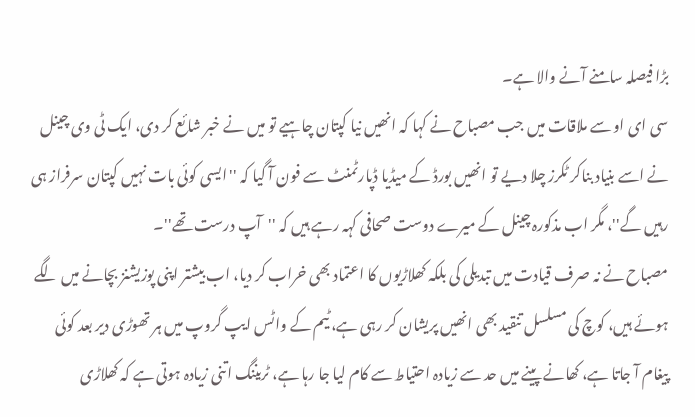بڑا فیصلہ سامنے آنے والا ہے۔
سی ای او سے ملاقات میں جب مصباح نے کہا کہ انھیں نیا کپتان چاہیے تو میں نے خبر شائع کر دی، ایک ٹی وی چینل نے اسے بنیاد بناکر ٹکرز چلا دیے تو انھیں بورڈ کے میڈیا ڈپارٹمنٹ سے فون آ گیا کہ ''ایسی کوئی بات نہیں کپتان سرفراز ہی رہیں گے''، مگر اب مذکورہ چینل کے میرے دوست صحافی کہہ رہے ہیں کہ ''آپ درست تھے''۔
مصباح نے نہ صرف قیادت میں تبدیلی کی بلکہ کھلاڑیوں کا اعتماد بھی خراب کر دیا، اب بیشتر اپنی پوزیشنز بچانے میں لگے ہوئے ہیں، کوچ کی مسلسل تنقید بھی انھیں پریشان کر رہی ہے، ٹیم کے واٹس ایپ گروپ میں ہر تھوڑی دیر بعد کوئی پیغام آ جاتا ہے، کھانے پینے میں حد سے زیادہ احتیاط سے کام لیا جا رہا ہے، ٹریننگ اتنی زیادہ ہوتی ہے کہ کھلاڑی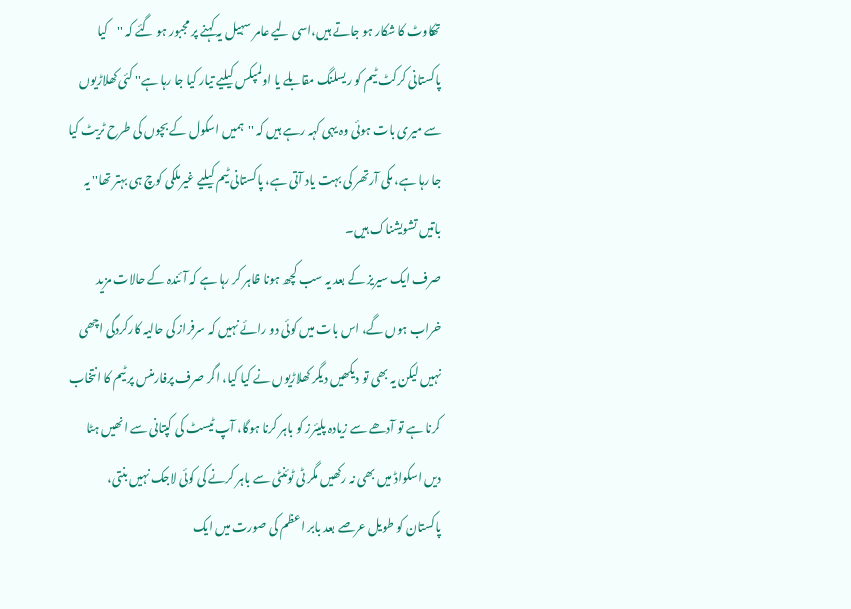تھکاوٹ کا شکار ہو جاتے ہیں،اسی لیے عامر سہیل یہ کہنے پر مجبور ہو گئے کہ ''کیا پاکستانی کرکٹ ٹیم کو ریسلنگ مقابلے یا اولمپکس کیلیے تیار کیا جا رہا ہے'' کئی کھلاڑیوں سے میری بات ہوئی وہ یہی کہہ رہے ہیں کہ ''ہمیں اسکول کے بچوں کی طرح ٹریٹ کیا جا رہا ہے، مکی آرتھر کی بہت یاد آتی ہے، پاکستانی ٹیم کیلیے غیرملکی کوچ ہی بہتر تھا'' یہ باتیں تشویشناک ہیں۔
صرف ایک سیریز کے بعد یہ سب کچھ ہونا ظاہر کر رہا ہے کہ آئندہ کے حالات مزید خراب ہوں گے، اس بات میں کوئی دو رائے نہیں کہ سرفراز کی حالیہ کارکردگی اچھی نہیں لیکن یہ بھی تو دیکھیں دیگر کھلاڑیوں نے کیا کیا، اگر صرف پرفارمنس پر ٹیم کا انتخاب کرنا ہے تو آدھے سے زیادہ پلیئرز کو باہر کرنا ہوگا، آپ ٹیسٹ کی کپتانی سے انھیں ہٹا دیں اسکواڈ میں بھی نہ رکھیں مگر ٹی ٹوئنٹی سے باہر کرنے کی کوئی لاجک نہیں بنتی، پاکستان کو طویل عرصے بعد بابر اعظم کی صورت میں ایک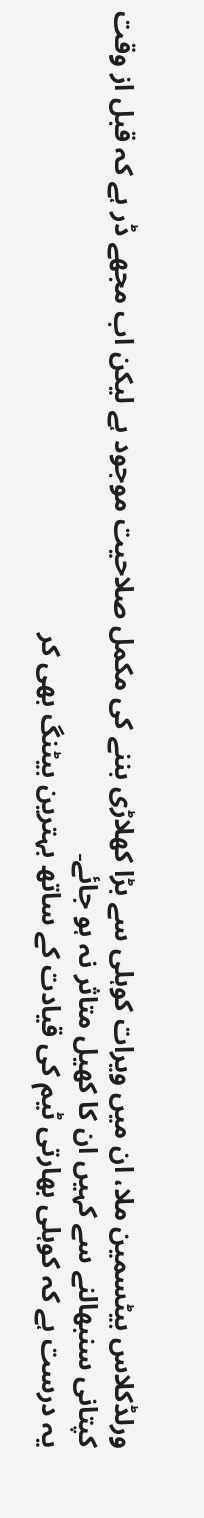ورلڈکلاس بیٹسمین ملا، ان میں ویرات کوہلی سے بڑا کھلاڑی بننے کی مکمل صلاحیت موجود ہے لیکن اب مجھے ڈر ہے کہ قبل از وقت کپتانی سنبھالنے سے کہیں ان کا کھیل متاثر نہ ہو جائے۔
یہ درست ہے کہ کوہلی بھارتی ٹیم کی قیادت کے ساتھ بہترین بیٹنگ بھی کر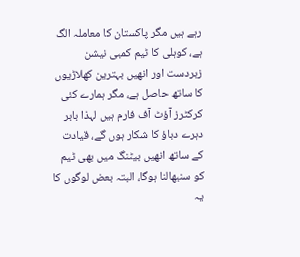رہے ہیں مگر پاکستان کا معاملہ الگ ہے، کوہلی کا ٹیم کمبی نیشن زبردست اور انھیں بہترین کھلاڑیوں کا ساتھ حاصل ہے، مگر ہمارے کئی کرکٹرز آؤٹ آف فارم ہیں لہذا بابر دہرے دباؤ کا شکار ہوں گے، قیادت کے ساتھ انھیں بیٹنگ میں بھی ٹیم کو سنبھالنا ہوگا، البتہ بعض لوگوں کا یہ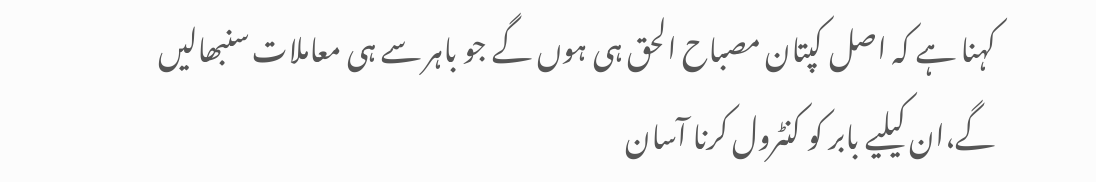کہنا ہے کہ اصل کپتان مصباح الحق ہی ہوں گے جو باہر سے ہی معاملات سنبھالیں گے،ان کیلیے بابر کو کنٹرول کرنا آسان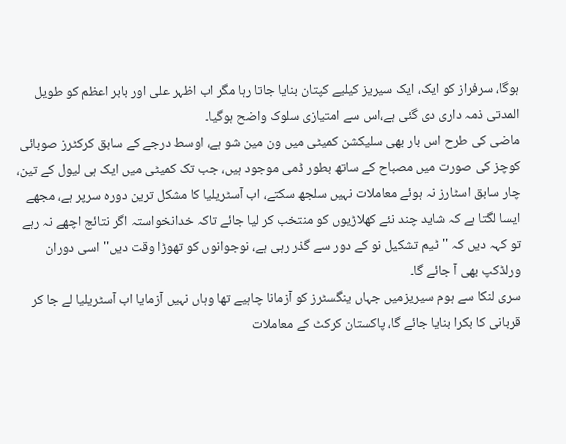ہوگا، سرفراز کو ایک، ایک سیریز کیلیے کپتان بنایا جاتا رہا مگر اب اظہر علی اور بابر اعظم کو طویل المدتی ذمہ داری دی گئی ہے،اس سے امتیازی سلوک واضح ہوگیا۔
ماضی کی طرح اس بار بھی سلیکشن کمیٹی میں ون مین شو ہے، اوسط درجے کے سابق کرکٹرز صوبائی کوچز کی صورت میں مصباح کے ساتھ بطور ڈمی موجود ہیں، جب تک کمیٹی میں ایک ہی لیول کے تین، چار سابق اسٹارز نہ ہوئے معاملات نہیں سلجھ سکتے، اب آسٹریلیا کا مشکل ترین دورہ سرپر ہے، مجھے ایسا لگتا ہے کہ شاید چند نئے کھلاڑیوں کو منتخب کر لیا جائے تاکہ خدانخواستہ اگر نتائج اچھے نہ رہے تو کہہ دیں کہ ''ٹیم تشکیل نو کے دور سے گذر رہی ہے، نوجوانوں کو تھوڑا وقت دیں'' اسی دوران ورلڈکپ بھی آ جائے گا۔
سری لنکا سے ہوم سیریزمیں جہاں ینگسٹرز کو آزمانا چاہیے تھا وہاں نہیں آزمایا اب آسٹریلیا لے جا کر قربانی کا بکرا بنایا جائے گا، پاکستان کرکٹ کے معاملات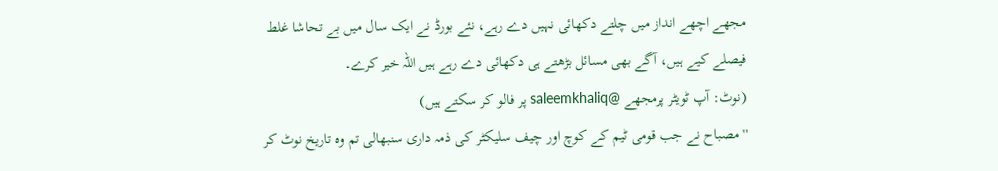مجھے اچھے انداز میں چلتے دکھائی نہیں دے رہے، نئے بورڈ نے ایک سال میں بے تحاشا غلط فیصلے کیے ہیں، آگے بھی مسائل بڑھتے ہی دکھائی دے رہے ہیں اللہ خیر کرے۔
(نوٹ: آپ ٹویٹر پرمجھے @saleemkhaliq پر فالو کر سکتے ہیں)
''مصباح نے جب قومی ٹیم کے کوچ اور چیف سلیکٹر کی ذمہ داری سنبھالی تم وہ تاریخ نوٹ کر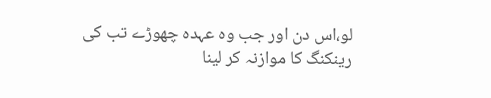لو،اس دن اور جب وہ عہدہ چھوڑے تب کی رینکنگ کا موازنہ کر لینا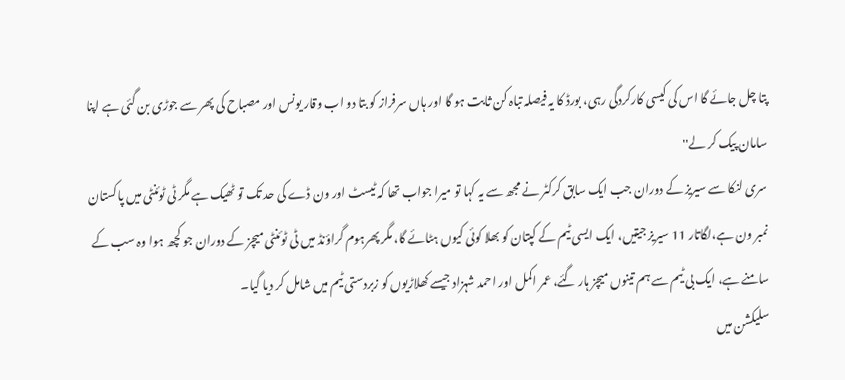پتا چل جائے گا اس کی کیسی کارکردگی رہی، بورڈ کا یہ فیصلہ تباہ کن ثابت ہو گا اور ہاں سرفراز کو بتا دو اب وقار یونس اور مصباح کی پھر سے جوڑی بن گئی ہے اپنا سامان پیک کر لے''
سری لنکا سے سیریز کے دوران جب ایک سابق کرکٹر نے مجھ سے یہ کہا تو میرا جواب تھا کہ ٹیسٹ اور ون ڈے کی حد تک تو ٹھیک ہے مگر ٹی ٹوئنٹی میں پاکستان نمبر ون ہے،لگاتار 11 سیریز جیتیں، ایک ایسی ٹیم کے کپتان کو بھلا کوئی کیوں ہٹائے گا، مگر پھرہوم گراؤنڈ میں ٹی ٹوئنٹی میچز کے دوران جو کچھ ہوا وہ سب کے سامنے ہے، ایک بی ٹیم سے ہم تینوں میچز ہار گئے، عمر اکمل اور احمد شہزاد جیسے کھلاڑیوں کو زبردستی ٹیم میں شامل کر دیا گیا۔
سلیکشن میں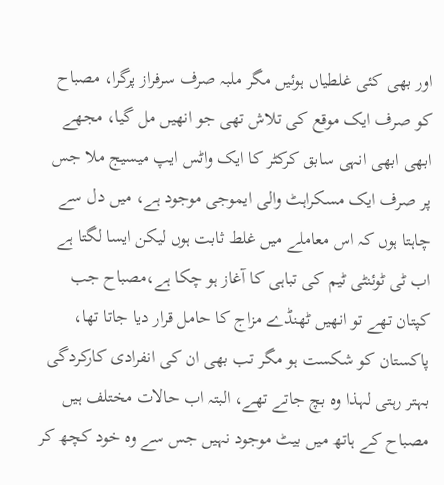اور بھی کئی غلطیاں ہوئیں مگر ملبہ صرف سرفراز پرگرا، مصباح کو صرف ایک موقع کی تلاش تھی جو انھیں مل گیا، مجھے ابھی ابھی انہی سابق کرکٹر کا ایک واٹس ایپ میسیج ملا جس پر صرف ایک مسکراہٹ والی ایموجی موجود ہے، میں دل سے چاہتا ہوں کہ اس معاملے میں غلط ثابت ہوں لیکن ایسا لگتا ہے اب ٹی ٹوئنٹی ٹیم کی تباہی کا آغاز ہو چکا ہے،مصباح جب کپتان تھے تو انھیں ٹھنڈے مزاج کا حامل قرار دیا جاتا تھا، پاکستان کو شکست ہو مگر تب بھی ان کی انفرادی کارکردگی بہتر رہتی لہذا وہ بچ جاتے تھے، البتہ اب حالات مختلف ہیں مصباح کے ہاتھ میں بیٹ موجود نہیں جس سے وہ خود کچھ کر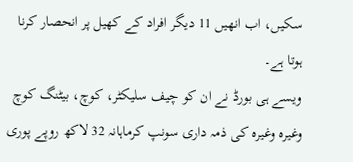سکیں، اب انھیں 11 دیگر افراد کے کھیل پر انحصار کرنا ہوتا ہے۔
ویسے ہی بورڈ نے ان کو چیف سلیکٹر، کوچ، بیٹنگ کوچ وغیرہ وغیرہ کی ذمہ داری سونپ کرماہانہ 32 لاکھ روپے پوری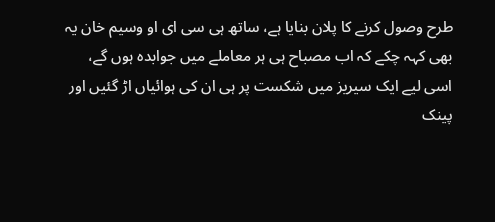طرح وصول کرنے کا پلان بنایا ہے، ساتھ ہی سی ای او وسیم خان یہ بھی کہہ چکے کہ اب مصباح ہی ہر معاملے میں جوابدہ ہوں گے، اسی لیے ایک سیریز میں شکست پر ہی ان کی ہوائیاں اڑ گئیں اور پینک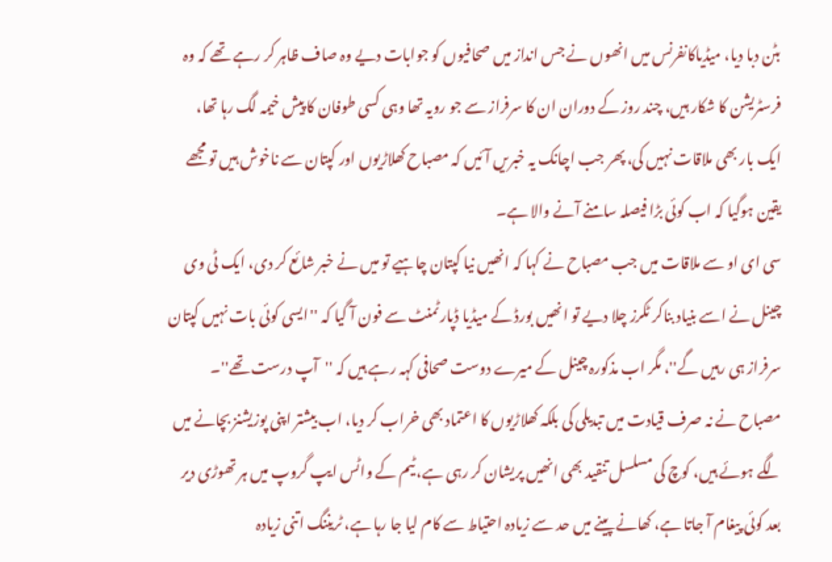بٹن دبا دیا، میڈیاکانفرنس میں انھوں نے جس انداز میں صحافیوں کو جوابات دیے وہ صاف ظاہر کر رہے تھے کہ وہ فرسٹریشن کا شکار ہیں، چند روز کے دوران ان کا سرفراز سے جو رویہ تھا وہی کسی طوفان کا پیش خیمہ لگ رہا تھا، ایک بار بھی ملاقات نہیں کی، پھر جب اچانک یہ خبریں آئیں کہ مصباح کھلاڑیوں اور کپتان سے ناخوش ہیں تو مجھے یقین ہوگیا کہ اب کوئی بڑا فیصلہ سامنے آنے والا ہے۔
سی ای او سے ملاقات میں جب مصباح نے کہا کہ انھیں نیا کپتان چاہیے تو میں نے خبر شائع کر دی، ایک ٹی وی چینل نے اسے بنیاد بناکر ٹکرز چلا دیے تو انھیں بورڈ کے میڈیا ڈپارٹمنٹ سے فون آ گیا کہ ''ایسی کوئی بات نہیں کپتان سرفراز ہی رہیں گے''، مگر اب مذکورہ چینل کے میرے دوست صحافی کہہ رہے ہیں کہ ''آپ درست تھے''۔
مصباح نے نہ صرف قیادت میں تبدیلی کی بلکہ کھلاڑیوں کا اعتماد بھی خراب کر دیا، اب بیشتر اپنی پوزیشنز بچانے میں لگے ہوئے ہیں، کوچ کی مسلسل تنقید بھی انھیں پریشان کر رہی ہے، ٹیم کے واٹس ایپ گروپ میں ہر تھوڑی دیر بعد کوئی پیغام آ جاتا ہے، کھانے پینے میں حد سے زیادہ احتیاط سے کام لیا جا رہا ہے، ٹریننگ اتنی زیادہ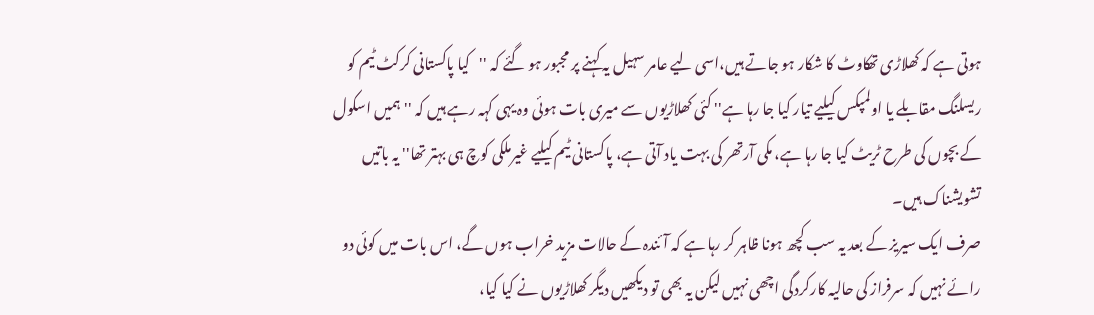ہوتی ہے کہ کھلاڑی تھکاوٹ کا شکار ہو جاتے ہیں،اسی لیے عامر سہیل یہ کہنے پر مجبور ہو گئے کہ ''کیا پاکستانی کرکٹ ٹیم کو ریسلنگ مقابلے یا اولمپکس کیلیے تیار کیا جا رہا ہے'' کئی کھلاڑیوں سے میری بات ہوئی وہ یہی کہہ رہے ہیں کہ ''ہمیں اسکول کے بچوں کی طرح ٹریٹ کیا جا رہا ہے، مکی آرتھر کی بہت یاد آتی ہے، پاکستانی ٹیم کیلیے غیرملکی کوچ ہی بہتر تھا'' یہ باتیں تشویشناک ہیں۔
صرف ایک سیریز کے بعد یہ سب کچھ ہونا ظاہر کر رہا ہے کہ آئندہ کے حالات مزید خراب ہوں گے، اس بات میں کوئی دو رائے نہیں کہ سرفراز کی حالیہ کارکردگی اچھی نہیں لیکن یہ بھی تو دیکھیں دیگر کھلاڑیوں نے کیا کیا،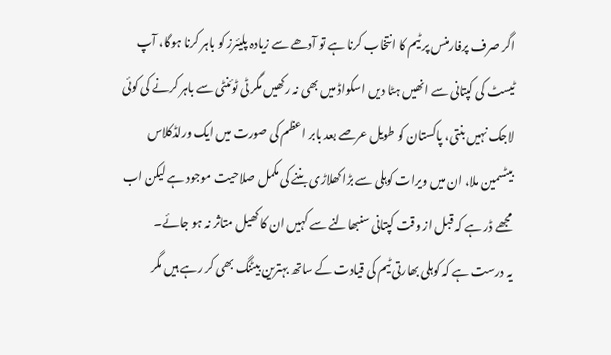اگر صرف پرفارمنس پر ٹیم کا انتخاب کرنا ہے تو آدھے سے زیادہ پلیئرز کو باہر کرنا ہوگا، آپ ٹیسٹ کی کپتانی سے انھیں ہٹا دیں اسکواڈ میں بھی نہ رکھیں مگر ٹی ٹوئنٹی سے باہر کرنے کی کوئی لاجک نہیں بنتی، پاکستان کو طویل عرصے بعد بابر اعظم کی صورت میں ایک ورلڈکلاس بیٹسمین ملا، ان میں ویرات کوہلی سے بڑا کھلاڑی بننے کی مکمل صلاحیت موجود ہے لیکن اب مجھے ڈر ہے کہ قبل از وقت کپتانی سنبھالنے سے کہیں ان کا کھیل متاثر نہ ہو جائے۔
یہ درست ہے کہ کوہلی بھارتی ٹیم کی قیادت کے ساتھ بہترین بیٹنگ بھی کر رہے ہیں مگر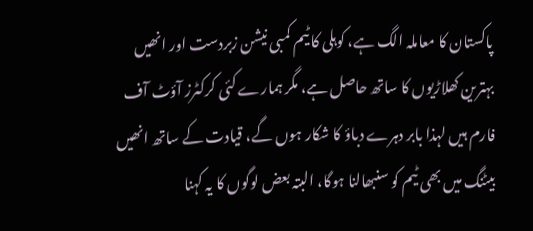پاکستان کا معاملہ الگ ہے، کوہلی کا ٹیم کمبی نیشن زبردست اور انھیں بہترین کھلاڑیوں کا ساتھ حاصل ہے، مگر ہمارے کئی کرکٹرز آؤٹ آف فارم ہیں لہذا بابر دہرے دباؤ کا شکار ہوں گے، قیادت کے ساتھ انھیں بیٹنگ میں بھی ٹیم کو سنبھالنا ہوگا، البتہ بعض لوگوں کا یہ کہنا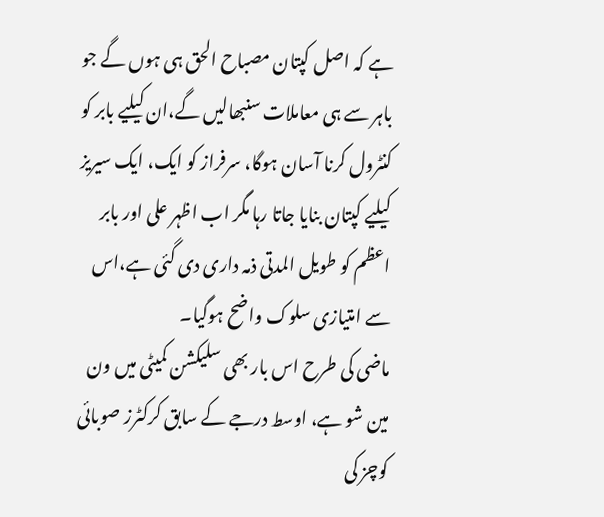ہے کہ اصل کپتان مصباح الحق ہی ہوں گے جو باہر سے ہی معاملات سنبھالیں گے،ان کیلیے بابر کو کنٹرول کرنا آسان ہوگا، سرفراز کو ایک، ایک سیریز کیلیے کپتان بنایا جاتا رہا مگر اب اظہر علی اور بابر اعظم کو طویل المدتی ذمہ داری دی گئی ہے،اس سے امتیازی سلوک واضح ہوگیا۔
ماضی کی طرح اس بار بھی سلیکشن کمیٹی میں ون مین شو ہے، اوسط درجے کے سابق کرکٹرز صوبائی کوچز کی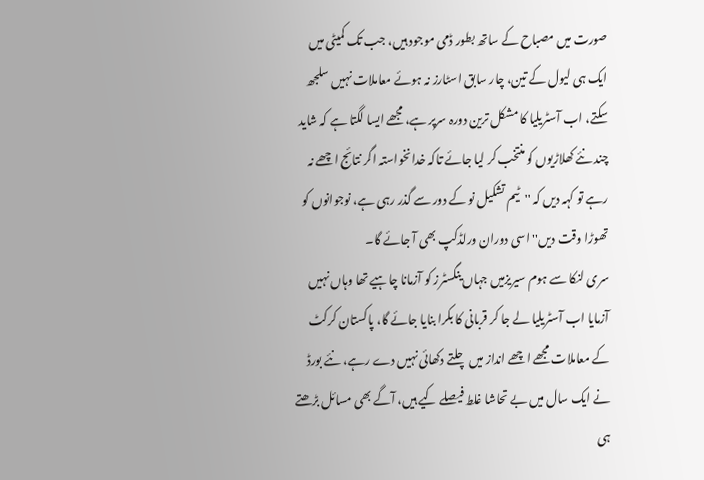صورت میں مصباح کے ساتھ بطور ڈمی موجود ہیں، جب تک کمیٹی میں ایک ہی لیول کے تین، چار سابق اسٹارز نہ ہوئے معاملات نہیں سلجھ سکتے، اب آسٹریلیا کا مشکل ترین دورہ سرپر ہے، مجھے ایسا لگتا ہے کہ شاید چند نئے کھلاڑیوں کو منتخب کر لیا جائے تاکہ خدانخواستہ اگر نتائج اچھے نہ رہے تو کہہ دیں کہ ''ٹیم تشکیل نو کے دور سے گذر رہی ہے، نوجوانوں کو تھوڑا وقت دیں'' اسی دوران ورلڈکپ بھی آ جائے گا۔
سری لنکا سے ہوم سیریزمیں جہاں ینگسٹرز کو آزمانا چاہیے تھا وہاں نہیں آزمایا اب آسٹریلیا لے جا کر قربانی کا بکرا بنایا جائے گا، پاکستان کرکٹ کے معاملات مجھے اچھے انداز میں چلتے دکھائی نہیں دے رہے، نئے بورڈ نے ایک سال میں بے تحاشا غلط فیصلے کیے ہیں، آگے بھی مسائل بڑھتے ہی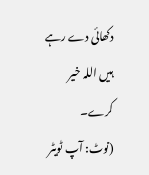دکھائی دے رہے ہیں اللہ خیر کرے۔
(نوٹ: آپ ٹویٹر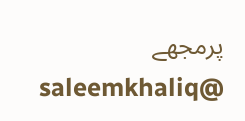پرمجھے @saleemkhaliq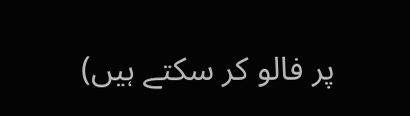پر فالو کر سکتے ہیں)